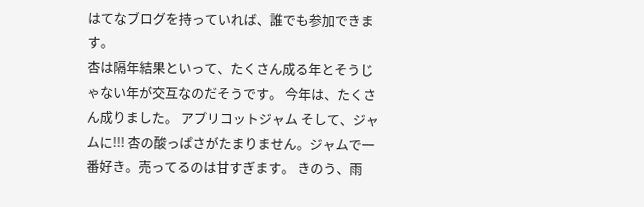はてなブログを持っていれば、誰でも参加できます。
杏は隔年結果といって、たくさん成る年とそうじゃない年が交互なのだそうです。 今年は、たくさん成りました。 アプリコットジャム そして、ジャムに!!! 杏の酸っぱさがたまりません。ジャムで一番好き。売ってるのは甘すぎます。 きのう、雨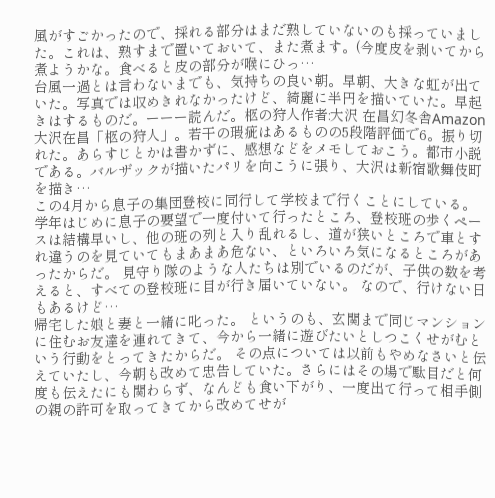風がすごかったので、採れる部分はまだ熟していないのも採っていました。これは、熟すまで置いておいて、また煮ます。(今度皮を剥いてから煮ようかな。食べると皮の部分が喉にひっ…
台風一過とは言わないまでも、気持ちの良い朝。早朝、大きな虹が出ていた。写真では収めきれなかったけど、綺麗に半円を描いていた。早起きはするものだ。ーーー読んだ。柩の狩人作者:大沢 在昌幻冬舎Amazon大沢在昌「柩の狩人」。若干の瑕疵はあるものの5段階評価で6。振り切れた。あらすじとかは書かずに、感想などをメモしておこう。都市小説である。バルザックが描いたパリを向こうに張り、大沢は新宿歌舞伎町を描き…
この4月から息子の集団登校に同行して学校まで行くことにしている。 学年はじめに息子の要望で一度付いて行ったところ、登校班の歩くペースは結構早いし、他の班の列と入り乱れるし、道が狭いところで車とすれ違うのを見ていてもまあまあ危ない、といろいろ気になるところがあったからだ。 見守り隊のような人たちは別でいるのだが、子供の数を考えると、すべての登校班に目が行き届いていない。 なので、行けない日もあるけど…
帰宅した娘と妻と一緒に叱った。 というのも、玄関まで同じマンションに住むお友達を連れてきて、今から一緒に遊びたいとしつこくせがむという行動をとってきたからだ。 その点については以前もやめなさいと伝えていたし、今朝も改めて忠告していた。さらにはその場で駄目だと何度も伝えたにも関わらず、なんども食い下がり、一度出て行って相手側の親の許可を取ってきてから改めてせが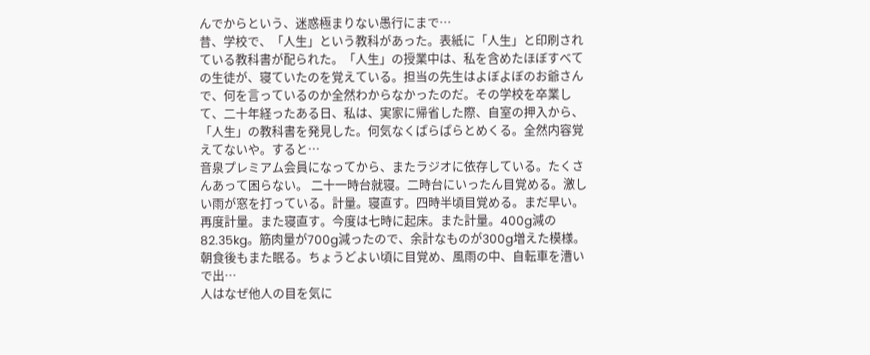んでからという、迷惑極まりない愚行にまで…
昔、学校で、「人生」という教科があった。表紙に「人生」と印刷されている教科書が配られた。「人生」の授業中は、私を含めたほぼすべての生徒が、寝ていたのを覚えている。担当の先生はよぼよぼのお爺さんで、何を言っているのか全然わからなかったのだ。その学校を卒業して、二十年経ったある日、私は、実家に帰省した際、自室の押入から、「人生」の教科書を発見した。何気なくぱらぱらとめくる。全然内容覚えてないや。すると…
音泉プレミアム会員になってから、またラジオに依存している。たくさんあって困らない。 二十一時台就寝。二時台にいったん目覚める。激しい雨が窓を打っている。計量。寝直す。四時半頃目覚める。まだ早い。再度計量。また寝直す。今度は七時に起床。また計量。400g減の82.35kg。筋肉量が700g減ったので、余計なものが300g増えた模様。朝食後もまた眠る。ちょうどよい頃に目覚め、風雨の中、自転車を漕いで出…
人はなぜ他人の目を気に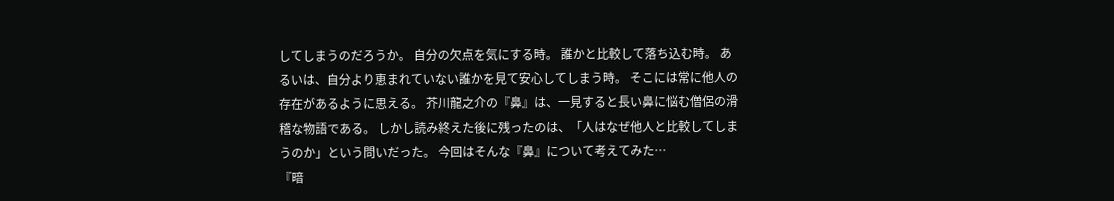してしまうのだろうか。 自分の欠点を気にする時。 誰かと比較して落ち込む時。 あるいは、自分より恵まれていない誰かを見て安心してしまう時。 そこには常に他人の存在があるように思える。 芥川龍之介の『鼻』は、一見すると長い鼻に悩む僧侶の滑稽な物語である。 しかし読み終えた後に残ったのは、「人はなぜ他人と比較してしまうのか」という問いだった。 今回はそんな『鼻』について考えてみた…
『暗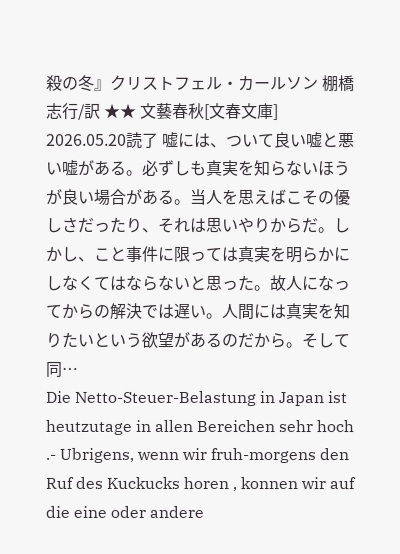殺の冬』クリストフェル・カールソン 棚橋志行/訳 ★★ 文藝春秋[文春文庫] 2026.05.20読了 嘘には、ついて良い嘘と悪い嘘がある。必ずしも真実を知らないほうが良い場合がある。当人を思えばこその優しさだったり、それは思いやりからだ。しかし、こと事件に限っては真実を明らかにしなくてはならないと思った。故人になってからの解決では遅い。人間には真実を知りたいという欲望があるのだから。そして同…
Die Netto-Steuer-Belastung in Japan ist heutzutage in allen Bereichen sehr hoch .- Ubrigens, wenn wir fruh-morgens den Ruf des Kuckucks horen , konnen wir auf die eine oder andere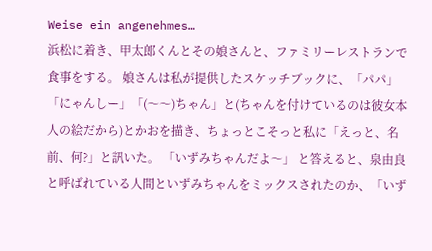Weise ein angenehmes…
浜松に着き、甲太郎くんとその娘さんと、ファミリーレストランで食事をする。 娘さんは私が提供したスケッチブックに、「パパ」「にゃんしー」「(〜〜)ちゃん」と(ちゃんを付けているのは彼女本人の絵だから)とかおを描き、ちょっとこそっと私に「えっと、名前、何?」と訊いた。 「いずみちゃんだよ〜」 と答えると、泉由良と呼ばれている人間といずみちゃんをミックスされたのか、「いず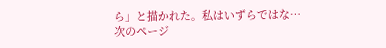ら」と描かれた。私はいずらではな…
次のページ